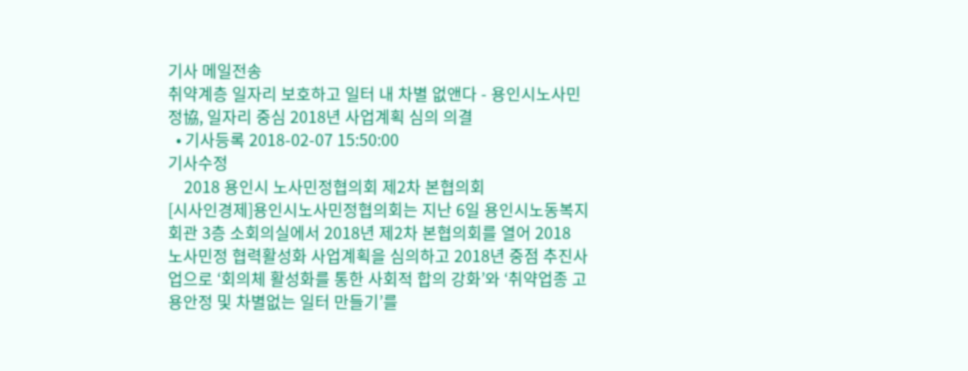기사 메일전송
취약계층 일자리 보호하고 일터 내 차별 없앤다 - 용인시노사민정協, 일자리 중심 2018년 사업계획 심의 의결
  • 기사등록 2018-02-07 15:50:00
기사수정
    2018 용인시 노사민정협의회 제2차 본협의회
[시사인경제]용인시노사민정협의회는 지난 6일 용인시노동복지회관 3층 소회의실에서 2018년 제2차 본협의회를 열어 2018 노사민정 협력활성화 사업계획을 심의하고 2018년 중점 추진사업으로 ‘회의체 활성화를 통한 사회적 합의 강화’와 ‘취약업종 고용안정 및 차별없는 일터 만들기’를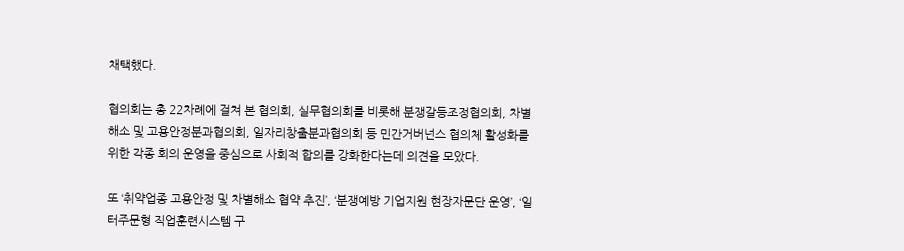채택했다.

협의회는 총 22차례에 걸쳐 본 협의회, 실무협의회를 비롯해 분쟁갈등조정협의회, 차별해소 및 고용안정분과협의회, 일자리창출분과협의회 등 민간거버넌스 협의체 활성화를 위한 각종 회의 운영을 중심으로 사회적 합의를 강화한다는데 의견을 모았다.

또 ‘취약업종 고용안정 및 차별해소 협약 추진’, ‘분쟁예방 기업지원 현장자문단 운영’, ‘일터주문형 직업훈련시스템 구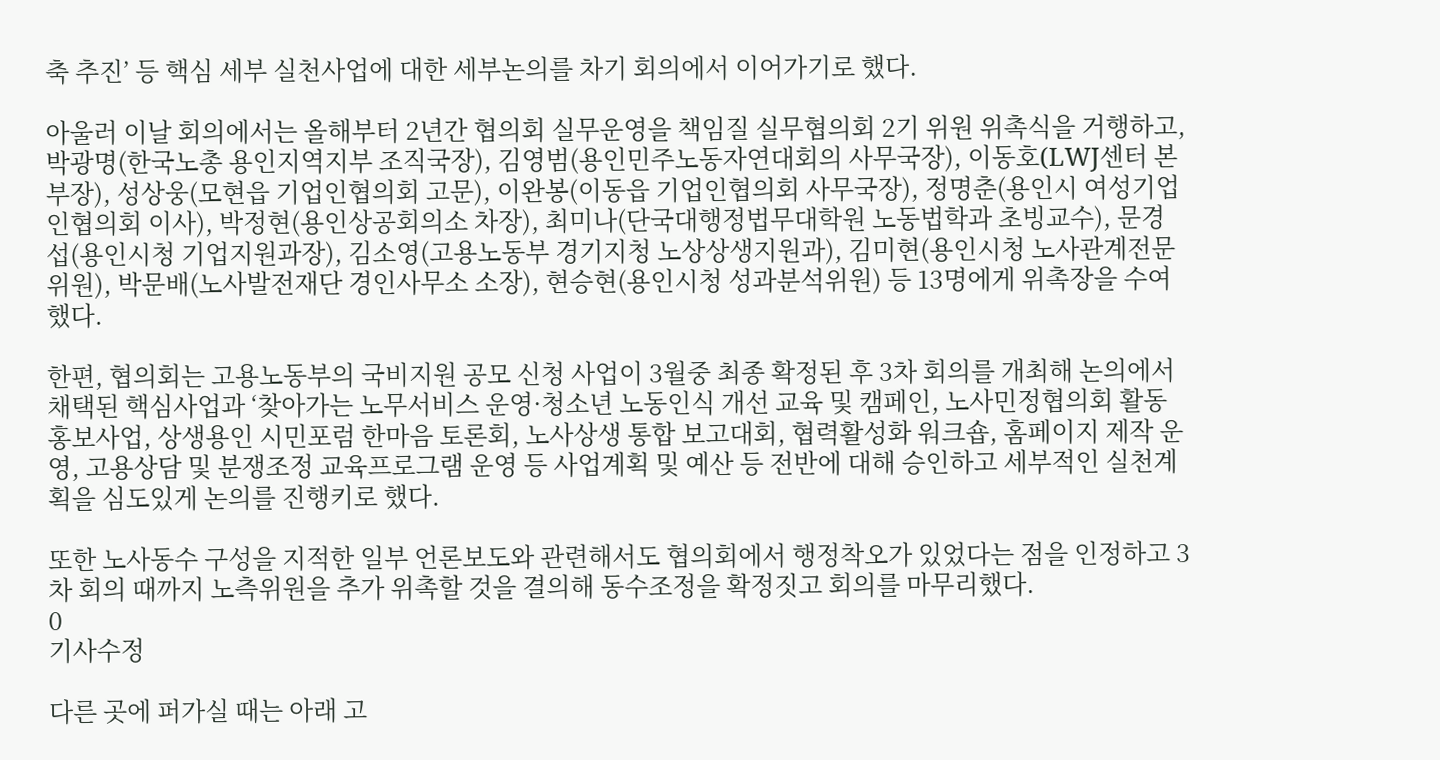축 추진’ 등 핵심 세부 실천사업에 대한 세부논의를 차기 회의에서 이어가기로 했다.

아울러 이날 회의에서는 올해부터 2년간 협의회 실무운영을 책임질 실무협의회 2기 위원 위촉식을 거행하고, 박광명(한국노총 용인지역지부 조직국장), 김영범(용인민주노동자연대회의 사무국장), 이동호(LWJ센터 본부장), 성상웅(모현읍 기업인협의회 고문), 이완봉(이동읍 기업인협의회 사무국장), 정명춘(용인시 여성기업인협의회 이사), 박정현(용인상공회의소 차장), 최미나(단국대행정법무대학원 노동법학과 초빙교수), 문경섭(용인시청 기업지원과장), 김소영(고용노동부 경기지청 노상상생지원과), 김미현(용인시청 노사관계전문위원), 박문배(노사발전재단 경인사무소 소장), 현승현(용인시청 성과분석위원) 등 13명에게 위촉장을 수여했다.

한편, 협의회는 고용노동부의 국비지원 공모 신청 사업이 3월중 최종 확정된 후 3차 회의를 개최해 논의에서 채택된 핵심사업과 ‘찾아가는 노무서비스 운영·청소년 노동인식 개선 교육 및 캠페인, 노사민정협의회 활동 홍보사업, 상생용인 시민포럼 한마음 토론회, 노사상생 통합 보고대회, 협력활성화 워크숍, 홈페이지 제작 운영, 고용상담 및 분쟁조정 교육프로그램 운영 등 사업계획 및 예산 등 전반에 대해 승인하고 세부적인 실천계획을 심도있게 논의를 진행키로 했다.

또한 노사동수 구성을 지적한 일부 언론보도와 관련해서도 협의회에서 행정착오가 있었다는 점을 인정하고 3차 회의 때까지 노측위원을 추가 위촉할 것을 결의해 동수조정을 확정짓고 회의를 마무리했다.
0
기사수정

다른 곳에 퍼가실 때는 아래 고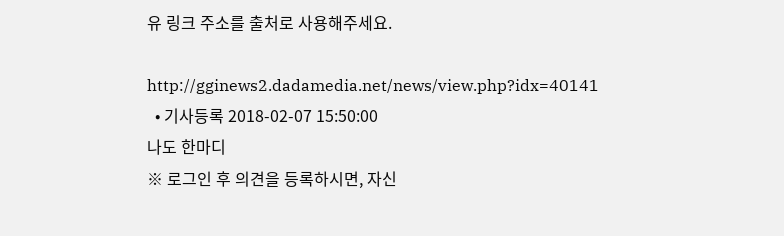유 링크 주소를 출처로 사용해주세요.

http://gginews2.dadamedia.net/news/view.php?idx=40141
  • 기사등록 2018-02-07 15:50:00
나도 한마디
※ 로그인 후 의견을 등록하시면, 자신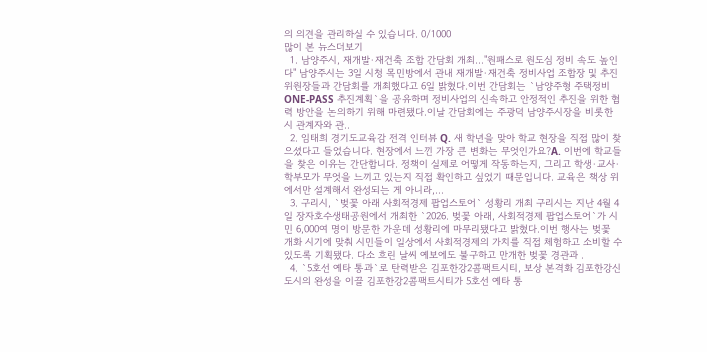의 의견을 관리하실 수 있습니다. 0/1000
많이 본 뉴스더보기
  1. 남양주시, 재개발·재건축 조합 간담회 개최…"원패스로 원도심 정비 속도 높인다" 남양주시는 3일 시청 목민방에서 관내 재개발·재건축 정비사업 조합장 및 추진위원장들과 간담회를 개최했다고 6일 밝혔다.이번 간담회는 `남양주형 주택정비 ONE-PASS 추진계획`을 공유하며 정비사업의 신속하고 안정적인 추진을 위한 협력 방안을 논의하기 위해 마련됐다.이날 간담회에는 주광덕 남양주시장을 비롯한 시 관계자와 관..
  2. 임태희 경기도교육감 전격 인터뷰 Q. 새 학년을 맞아 학교 현장을 직접 많이 찾으셨다고 들었습니다. 현장에서 느낀 가장 큰 변화는 무엇인가요?A. 이번에 학교들을 찾은 이유는 간단합니다. 정책이 실제로 어떻게 작동하는지, 그리고 학생·교사·학부모가 무엇을 느끼고 있는지 직접 확인하고 싶었기 때문입니다. 교육은 책상 위에서만 설계해서 완성되는 게 아니라,...
  3. 구리시, `벚꽃 아래 사회적경제 팝업스토어` 성황리 개최 구리시는 지난 4월 4일 장자호수생태공원에서 개최한 `2026. 벚꽃 아래, 사회적경제 팝업스토어`가 시민 6,000여 명이 방문한 가운데 성황리에 마무리됐다고 밝혔다.이번 행사는 벚꽃 개화 시기에 맞춰 시민들이 일상에서 사회적경제의 가치를 직접 체험하고 소비할 수 있도록 기획됐다. 다소 흐린 날씨 예보에도 불구하고 만개한 벚꽃 경관과 .
  4. `5호선 예타 통과`로 탄력받은 김포한강2콤팩트시티, 보상 본격화 김포한강신도시의 완성을 이끌 김포한강2콤팩트시티가 5호선 예타 통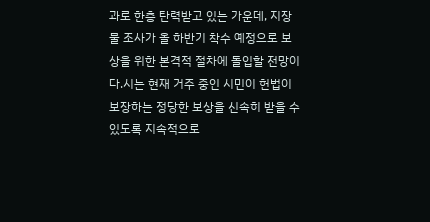과로 한층 탄력받고 있는 가운데, 지장물 조사가 올 하반기 착수 예정으로 보상을 위한 본격적 절차에 돌입할 전망이다.시는 현재 거주 중인 시민이 헌법이 보장하는 정당한 보상을 신속히 받을 수 있도록 지속적으로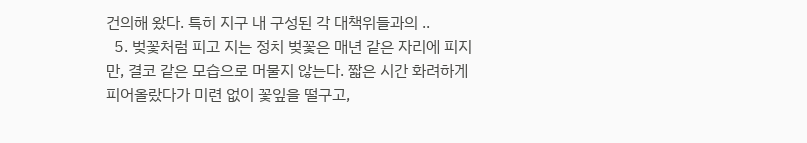건의해 왔다. 특히 지구 내 구성된 각 대책위들과의 ..
  5. 벚꽃처럼 피고 지는 정치 벚꽃은 매년 같은 자리에 피지만, 결코 같은 모습으로 머물지 않는다. 짧은 시간 화려하게 피어올랐다가 미련 없이 꽃잎을 떨구고,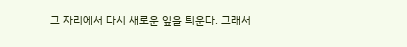그 자리에서 다시 새로운 잎을 틔운다. 그래서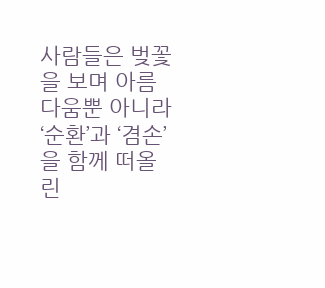사람들은 벚꽃을 보며 아름다움뿐 아니라 ‘순환’과 ‘겸손’을 함께 떠올린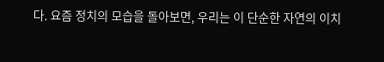다. 요즘 정치의 모습을 돌아보면, 우리는 이 단순한 자연의 이치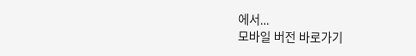에서...
모바일 버전 바로가기